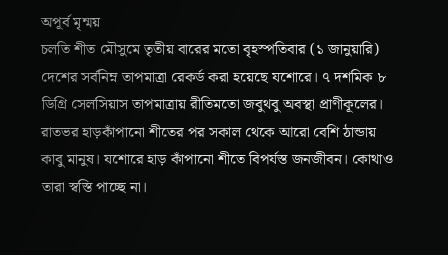অপূর্ব মৃন্ময়
চলতি শীত মৌসুমে তৃতীয় বারের মতো বৃহস্পতিবার (১ জানুয়ারি) দেশের সর্বনিম্ন তাপমাত্রা রেকর্ড করা হয়েছে যশোরে। ৭ দশমিক ৮ ডিগ্রি সেলসিয়াস তাপমাত্রায় রীতিমতো জবুথবু অবস্থা প্রাণীকূলের। রাতভর হাড়কাঁপানো শীতের পর সকাল থেকে আরো বেশি ঠান্ডায় কাবু মানুষ। যশোরে হাড় কাঁপানো শীতে বিপর্যস্ত জনজীবন। কোথাও তারা স্বস্তি পাচ্ছে না।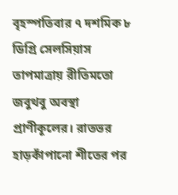বৃহস্পতিবার ৭ দশমিক ৮ ডিগ্রি সেলসিয়াস তাপমাত্রায় রীতিমতো জবুথবু অবস্থা প্রাণীকূলের। রাতভর হাড়কাঁপানো শীতের পর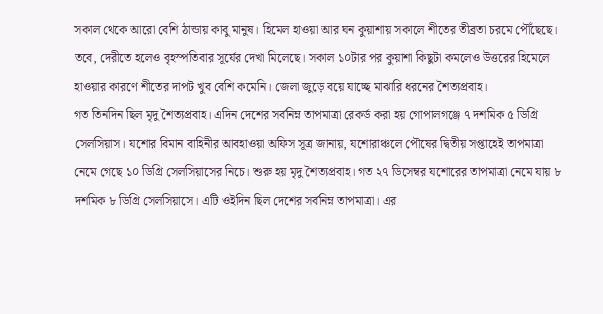সকাল থেকে আরো বেশি ঠান্ডায় কাবু মানুষ। হিমেল হাওয়া আর ঘন কুয়াশায় সকালে শীতের তীব্রতা চরমে পৌঁছেছে। তবে, দেরীতে হলেও বৃহস্পতিবার সূর্যের দেখা মিলেছে। সকাল ১০টার পর কুয়াশা কিছুটা কমলেও উত্তরের হিমেলে হাওয়ার কারণে শীতের দাপট খুব বেশি কমেনি। জেলা জুড়ে বয়ে যাচ্ছে মাঝারি ধরনের শৈত্যপ্রবাহ।
গত তিনদিন ছিল মৃদু শৈত্যপ্রবাহ। এদিন দেশের সর্বনিম্ন তাপমাত্রা রেকর্ড করা হয় গোপালগঞ্জে ৭ দশমিক ৫ ডিগ্রি সেলসিয়াস। যশোর বিমান বাহিনীর আবহাওয়া অফিস সূত্র জানায়, যশোরাঞ্চলে পৌষের দ্বিতীয় সপ্তাহেই তাপমাত্রা নেমে গেছে ১০ ডিগ্রি সেলসিয়াসের নিচে। শুরু হয় মৃদু শৈত্যপ্রবাহ। গত ২৭ ডিসেম্বর যশোরের তাপমাত্রা নেমে যায় ৮ দশমিক ৮ ডিগ্রি সেলসিয়াসে। এটি ওইদিন ছিল দেশের সর্বনিম্ন তাপমাত্রা। এর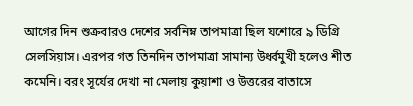আগের দিন শুক্রবারও দেশের সর্বনিম্ন তাপমাত্রা ছিল যশোরে ৯ ডিগ্রি সেলসিয়াস। এরপর গত তিনদিন তাপমাত্রা সামান্য উর্ধ্বমুখী হলেও শীত কমেনি। বরং সূর্যের দেখা না মেলায় কুয়াশা ও উত্তরের বাতাসে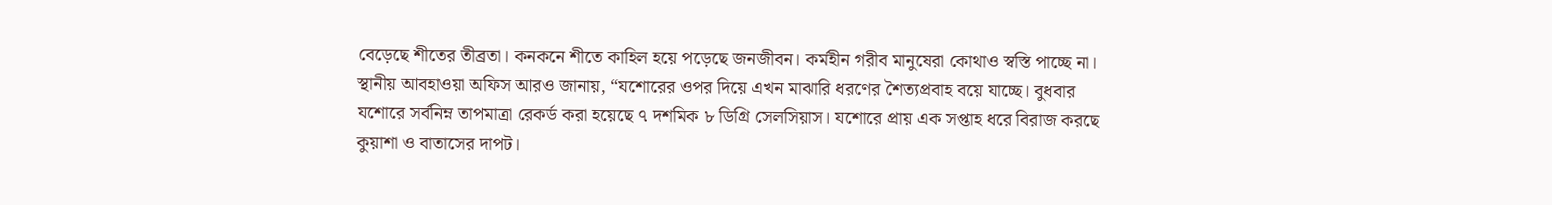বেড়েছে শীতের তীব্রতা। কনকনে শীতে কাহিল হয়ে পড়েছে জনজীবন। কর্মহীন গরীব মানুষেরা কোথাও স্বস্তি পাচ্ছে না। স্থানীয় আবহাওয়া অফিস আরও জানায়, “যশোরের ওপর দিয়ে এখন মাঝারি ধরণের শৈত্যপ্রবাহ বয়ে যাচ্ছে। বুধবার যশোরে সর্বনিম্ন তাপমাত্রা রেকর্ড করা হয়েছে ৭ দশমিক ৮ ডিগ্রি সেলসিয়াস। যশোরে প্রায় এক সপ্তাহ ধরে বিরাজ করছে কুয়াশা ও বাতাসের দাপট।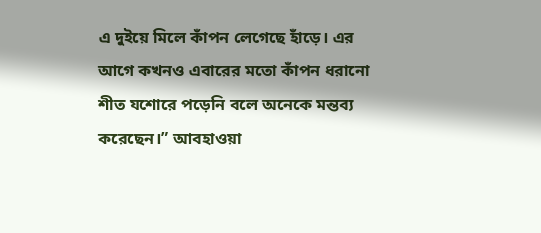এ দুইয়ে মিলে কাঁপন লেগেছে হাঁড়ে। এর আগে কখনও এবারের মতো কাঁপন ধরানো শীত যশোরে পড়েনি বলে অনেকে মন্তব্য করেছেন।” আবহাওয়া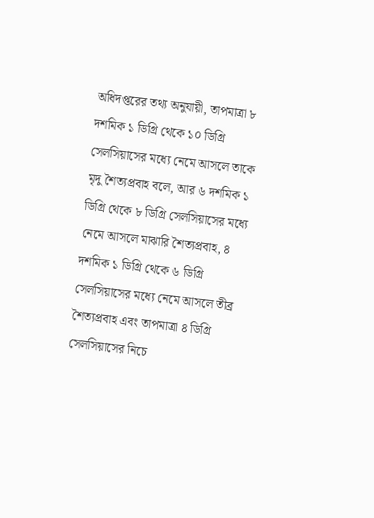অধিদপ্তরের তথ্য অনুযায়ী, তাপমাত্রা ৮ দশমিক ১ ডিগ্রি থেকে ১০ ডিগ্রি সেলসিয়াসের মধ্যে নেমে আসলে তাকে মৃদু শৈত্যপ্রবাহ বলে, আর ৬ দশমিক ১ ডিগ্রি থেকে ৮ ডিগ্রি সেলসিয়াসের মধ্যে নেমে আসলে মাঝারি শৈত্যপ্রবাহ, ৪ দশমিক ১ ডিগ্রি থেকে ৬ ডিগ্রি সেলসিয়াসের মধ্যে নেমে আসলে তীব্র শৈত্যপ্রবাহ এবং তাপমাত্রা ৪ ডিগ্রি সেলসিয়াসের নিচে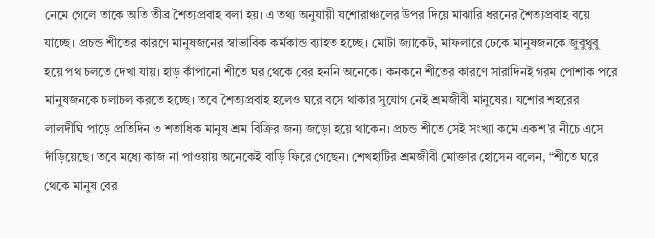নেমে গেলে তাকে অতি তীব্র শৈত্যপ্রবাহ বলা হয়। এ তথ্য অনুযায়ী যশোরাঞ্চলের উপর দিয়ে মাঝারি ধরনের শৈত্যপ্রবাহ বয়ে যাচ্ছে। প্রচন্ড শীতের কারণে মানুষজনের স্বাভাবিক কর্মকান্ড ব্যাহত হচ্ছে। মোটা জ্যাকেট, মাফলারে ঢেকে মানুষজনকে জুবুথুবু হয়ে পথ চলতে দেখা যায়। হাড় কাঁপানো শীতে ঘর থেকে বের হননি অনেকে। কনকনে শীতের কারণে সারাদিনই গরম পোশাক পরে মানুষজনকে চলাচল করতে হচ্ছে। তবে শৈত্যপ্রবাহ হলেও ঘরে বসে থাকার সুযোগ নেই শ্রমজীবী মানুষের। যশোর শহরের লালদীঘি পাড়ে প্রতিদিন ৩ শতাধিক মানুষ শ্রম বিক্রির জন্য জড়ো হয়ে থাকেন। প্রচন্ড শীতে সেই সংখ্যা কমে একশ’র নীচে এসে দাঁড়িয়েছে। তবে মধ্যে কাজ না পাওয়ায় অনেকেই বাড়ি ফিরে গেছেন। শেখহাটির শ্রমজীবী মোক্তার হোসেন বলেন, “শীতে ঘরে থেকে মানুষ বের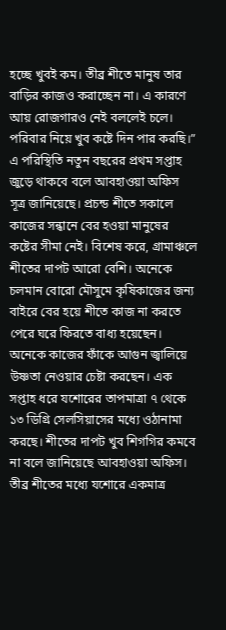হচ্ছে খুবই কম। তীব্র শীতে মানুষ তার বাড়ির কাজও করাচ্ছেন না। এ কারণে আয় রোজগারও নেই বললেই চলে। পরিবার নিয়ে খুব কষ্টে দিন পার করছি।” এ পরিস্থিতি নতুন বছরের প্রথম সপ্তাহ জুড়ে থাকবে বলে আবহাওয়া অফিস সূত্র জানিয়েছে। প্রচন্ড শীতে সকালে কাজের সন্ধানে বের হওয়া মানুষের কষ্টের সীমা নেই। বিশেষ করে, গ্রামাঞ্চলে শীতের দাপট আরো বেশি। অনেকে চলমান বোরো মৌসুমে কৃষিকাজের জন্য বাইরে বের হয়ে শীতে কাজ না করতে পেরে ঘরে ফিরতে বাধ্য হয়েছেন। অনেকে কাজের ফাঁকে আগুন জ্বালিয়ে উষ্ণতা নেওয়ার চেষ্টা করছেন। এক সপ্তাহ ধরে যশোরের তাপমাত্রা ৭ থেকে ১৩ ডিগ্রি সেলসিয়াসের মধ্যে ওঠানামা করছে। শীতের দাপট খুব শিগগির কমবে না বলে জানিয়েছে আবহাওয়া অফিস। তীব্র শীতের মধ্যে যশোরে একমাত্র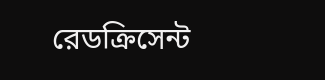রেডক্রিসেন্ট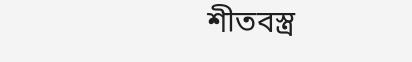শীতবস্ত্র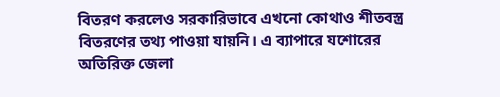বিতরণ করলেও সরকারিভাবে এখনো কোথাও শীতবস্ত্র বিতরণের তথ্য পাওয়া যায়নি। এ ব্যাপারে যশোরের অতিরিক্ত জেলা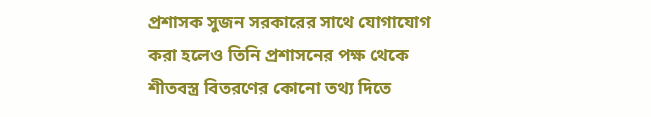প্রশাসক সুজন সরকারের সাথে যোগাযোগ করা হলেও তিনি প্রশাসনের পক্ষ থেকে শীতবস্ত্র বিতরণের কোনো তথ্য দিতে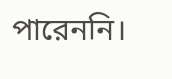পারেননি।